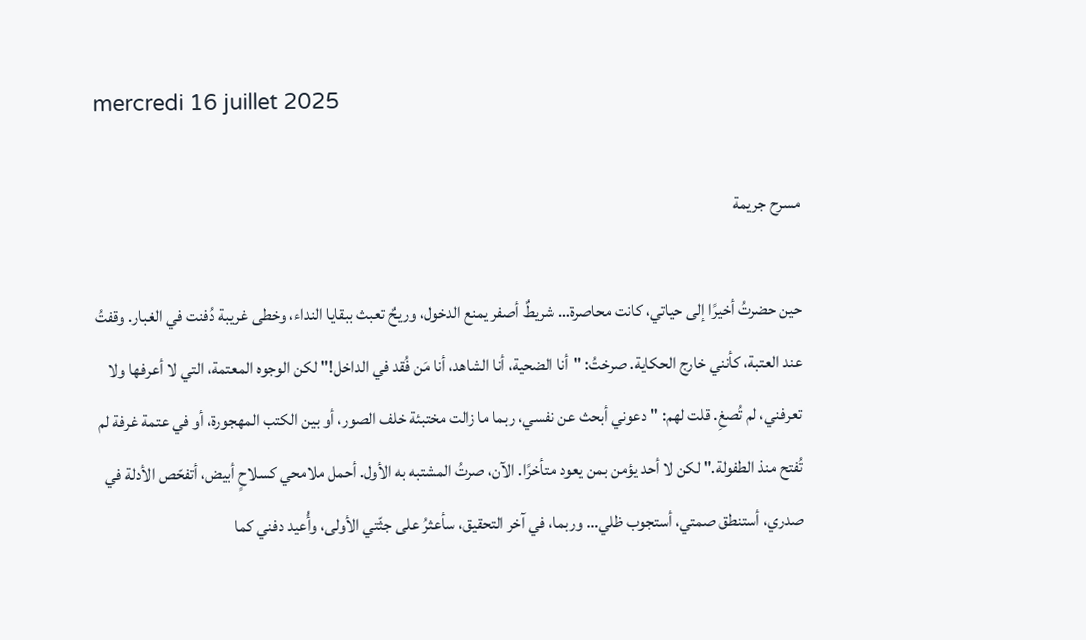mercredi 16 juillet 2025

مسرح جريمة

حين حضرتُ أخيرًا إلى حياتي، كانت محاصرة… شريطٌ أصفر يمنع الدخول، وريحٌ تعبث ببقايا النداء، وخطى غريبة دُفنت في الغبار. وقفتُ عند العتبة، كأنني خارج الحكاية. صرختُ: "أنا الضحية، أنا الشاهد، أنا مَن فُقد في الداخل!" لكن الوجوه المعتمة، التي لا أعرفها ولا تعرفني، لم تُصغِ. قلت لهم: "دعوني أبحث عن نفسي، ربما ما زالت مختبئة خلف الصور، أو بين الكتب المهجورة، أو في عتمة غرفة لم تُفتح منذ الطفولة." لكن لا أحد يؤمن بمن يعود متأخرًا. الآن، صرتُ المشتبه به الأول. أحمل ملامحي كسلاحٍ أبيض، أتفحّص الأدلة في صدري، أستنطق صمتي، أستجوب ظلي… وربما، في آخر التحقيق، سأعثرُ على جثّتي الأولى، وأُعيد دفني كما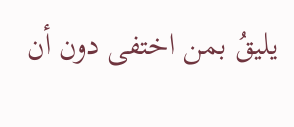يليقُ بمن اختفى دون أن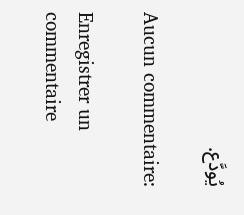يُودَّع.

Aucun commentaire:

Enregistrer un commentaire